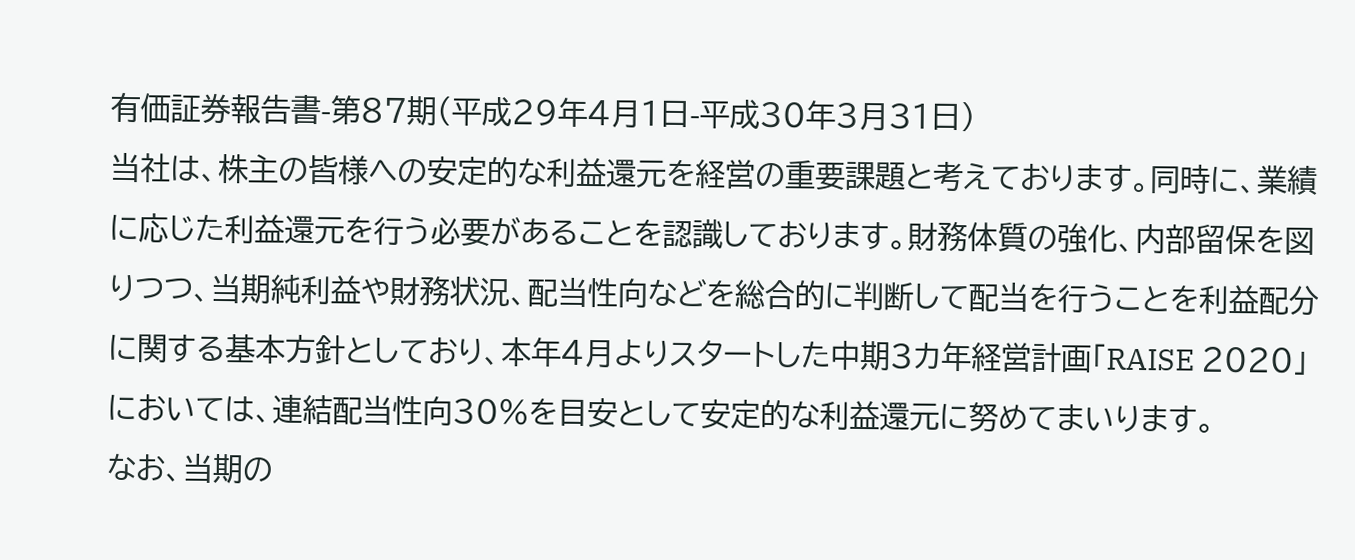有価証券報告書-第87期(平成29年4月1日-平成30年3月31日)
当社は、株主の皆様への安定的な利益還元を経営の重要課題と考えております。同時に、業績に応じた利益還元を行う必要があることを認識しております。財務体質の強化、内部留保を図りつつ、当期純利益や財務状況、配当性向などを総合的に判断して配当を行うことを利益配分に関する基本方針としており、本年4月よりスタートした中期3カ年経営計画「RAISE 2020」においては、連結配当性向30%を目安として安定的な利益還元に努めてまいります。
なお、当期の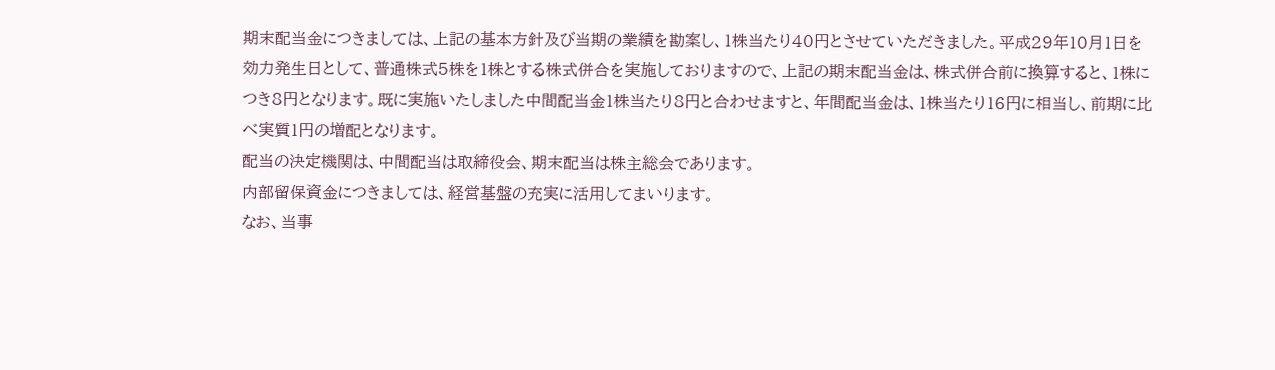期末配当金につきましては、上記の基本方針及び当期の業績を勘案し、1株当たり40円とさせていただきました。平成29年10月1日を効力発生日として、普通株式5株を1株とする株式併合を実施しておりますので、上記の期末配当金は、株式併合前に換算すると、1株につき8円となります。既に実施いたしました中間配当金1株当たり8円と合わせますと、年間配当金は、1株当たり16円に相当し、前期に比べ実質1円の増配となります。
配当の決定機関は、中間配当は取締役会、期末配当は株主総会であります。
内部留保資金につきましては、経営基盤の充実に活用してまいります。
なお、当事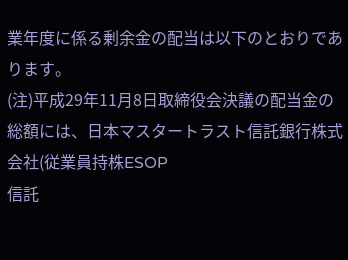業年度に係る剰余金の配当は以下のとおりであります。
(注)平成29年11月8日取締役会決議の配当金の総額には、日本マスタートラスト信託銀行株式会社(従業員持株ESOP
信託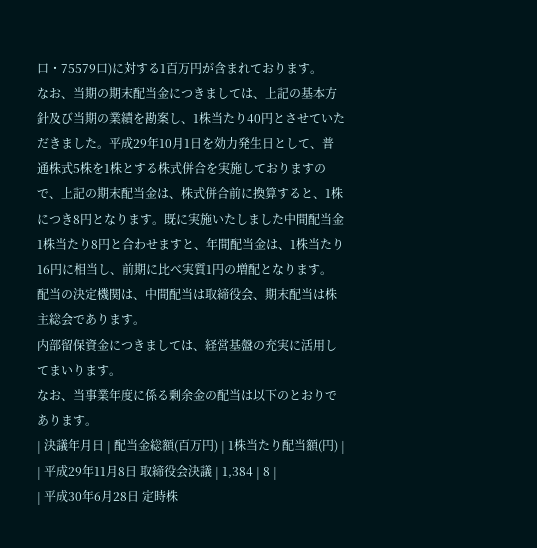口・75579口)に対する1百万円が含まれております。
なお、当期の期末配当金につきましては、上記の基本方針及び当期の業績を勘案し、1株当たり40円とさせていただきました。平成29年10月1日を効力発生日として、普通株式5株を1株とする株式併合を実施しておりますので、上記の期末配当金は、株式併合前に換算すると、1株につき8円となります。既に実施いたしました中間配当金1株当たり8円と合わせますと、年間配当金は、1株当たり16円に相当し、前期に比べ実質1円の増配となります。
配当の決定機関は、中間配当は取締役会、期末配当は株主総会であります。
内部留保資金につきましては、経営基盤の充実に活用してまいります。
なお、当事業年度に係る剰余金の配当は以下のとおりであります。
| 決議年月日 | 配当金総額(百万円) | 1株当たり配当額(円) |
| 平成29年11月8日 取締役会決議 | 1,384 | 8 |
| 平成30年6月28日 定時株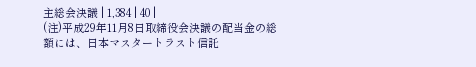主総会決議 | 1,384 | 40 |
(注)平成29年11月8日取締役会決議の配当金の総額には、日本マスタートラスト信託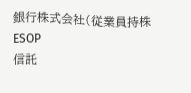銀行株式会社(従業員持株ESOP
信託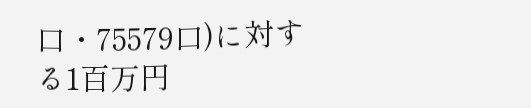口・75579口)に対する1百万円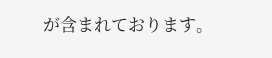が含まれております。